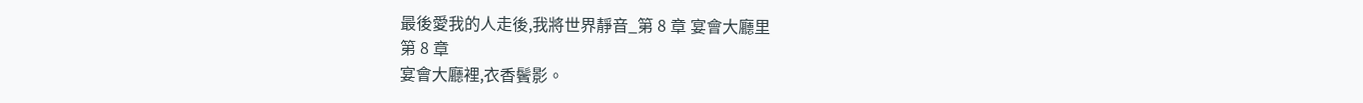最後愛我的人走後,我將世界靜音_第 8 章 宴會大廳里
第 8 章
宴會大廳裡,衣香鬢影。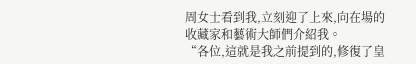周女士看到我,立刻迎了上來,向在場的收藏家和藝術大師們介紹我。
“各位,這就是我之前提到的,修復了皇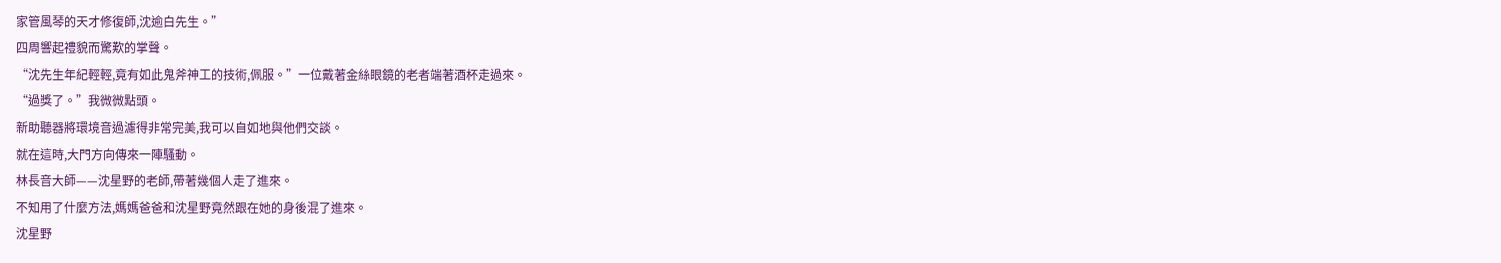家管風琴的天才修復師,沈逾白先生。”
四周響起禮貌而驚歎的掌聲。
“沈先生年紀輕輕,竟有如此鬼斧神工的技術,佩服。”一位戴著金絲眼鏡的老者端著酒杯走過來。
“過獎了。”我微微點頭。
新助聽器將環境音過濾得非常完美,我可以自如地與他們交談。
就在這時,大門方向傳來一陣騷動。
林長音大師——沈星野的老師,帶著幾個人走了進來。
不知用了什麼方法,媽媽爸爸和沈星野竟然跟在她的身後混了進來。
沈星野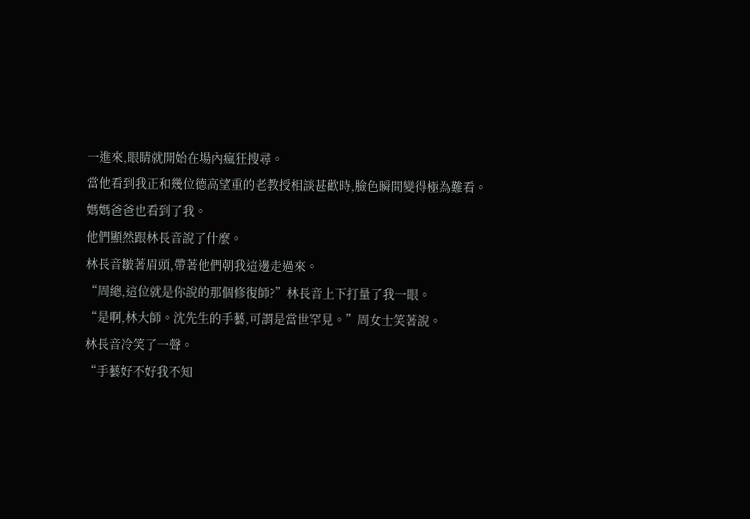一進來,眼睛就開始在場內瘋狂搜尋。
當他看到我正和幾位德高望重的老教授相談甚歡時,臉色瞬間變得極為難看。
媽媽爸爸也看到了我。
他們顯然跟林長音說了什麼。
林長音皺著眉頭,帶著他們朝我這邊走過來。
“周總,這位就是你說的那個修復師?”林長音上下打量了我一眼。
“是啊,林大師。沈先生的手藝,可謂是當世罕見。”周女士笑著說。
林長音冷笑了一聲。
“手藝好不好我不知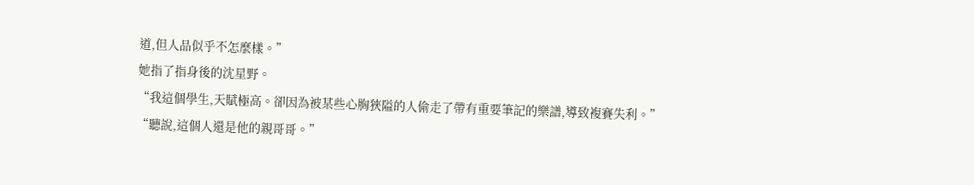道,但人品似乎不怎麼樣。”
她指了指身後的沈星野。
“我這個學生,天賦極高。卻因為被某些心胸狹隘的人偷走了帶有重要筆記的樂譜,導致複賽失利。”
“聽說,這個人還是他的親哥哥。”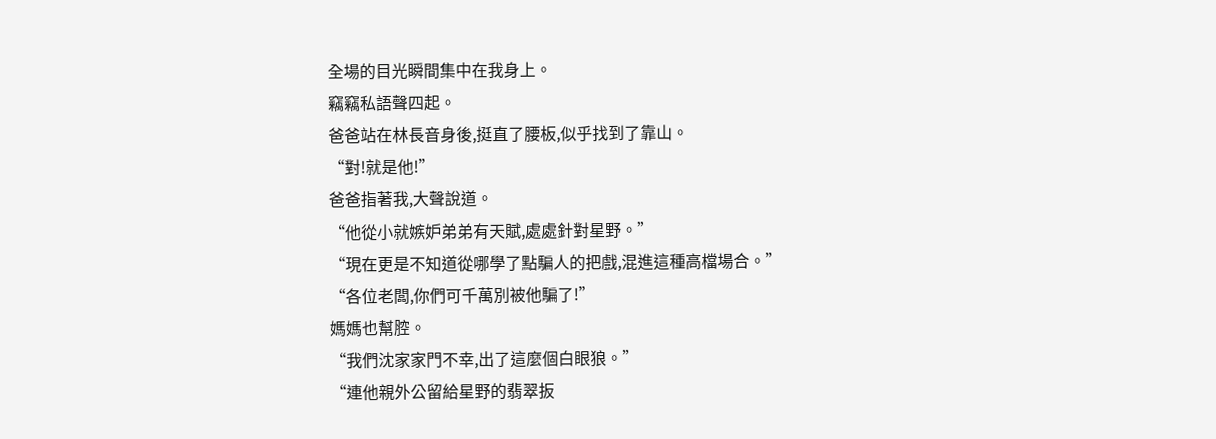全場的目光瞬間集中在我身上。
竊竊私語聲四起。
爸爸站在林長音身後,挺直了腰板,似乎找到了靠山。
“對!就是他!”
爸爸指著我,大聲說道。
“他從小就嫉妒弟弟有天賦,處處針對星野。”
“現在更是不知道從哪學了點騙人的把戲,混進這種高檔場合。”
“各位老闆,你們可千萬別被他騙了!”
媽媽也幫腔。
“我們沈家家門不幸,出了這麼個白眼狼。”
“連他親外公留給星野的翡翠扳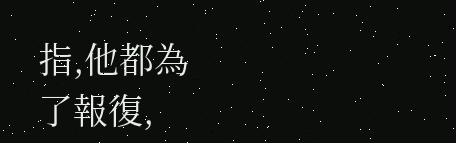指,他都為了報復,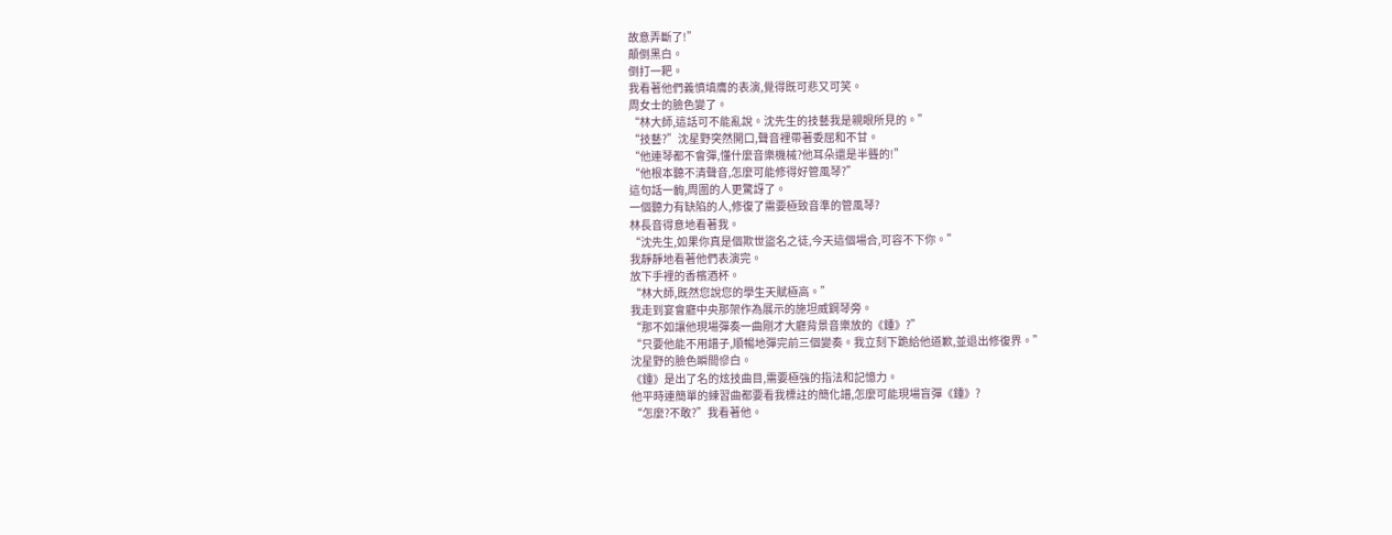故意弄斷了!”
顛倒黑白。
倒打一耙。
我看著他們義憤填膺的表演,覺得既可悲又可笑。
周女士的臉色變了。
“林大師,這話可不能亂說。沈先生的技藝我是親眼所見的。”
“技藝?”沈星野突然開口,聲音裡帶著委屈和不甘。
“他連琴都不會彈,懂什麼音樂機械?他耳朵還是半聾的!”
“他根本聽不清聲音,怎麼可能修得好管風琴?”
這句話一齣,周圍的人更驚訝了。
一個聽力有缺陷的人,修復了需要極致音準的管風琴?
林長音得意地看著我。
“沈先生,如果你真是個欺世盜名之徒,今天這個場合,可容不下你。”
我靜靜地看著他們表演完。
放下手裡的香檳酒杯。
“林大師,既然您說您的學生天賦極高。”
我走到宴會廳中央那架作為展示的施坦威鋼琴旁。
“那不如讓他現場彈奏一曲剛才大廳背景音樂放的《鍾》?”
“只要他能不用譜子,順暢地彈完前三個變奏。我立刻下跪給他道歉,並退出修復界。”
沈星野的臉色瞬間慘白。
《鍾》是出了名的炫技曲目,需要極強的指法和記憶力。
他平時連簡單的練習曲都要看我標註的簡化譜,怎麼可能現場盲彈《鍾》?
“怎麼?不敢?”我看著他。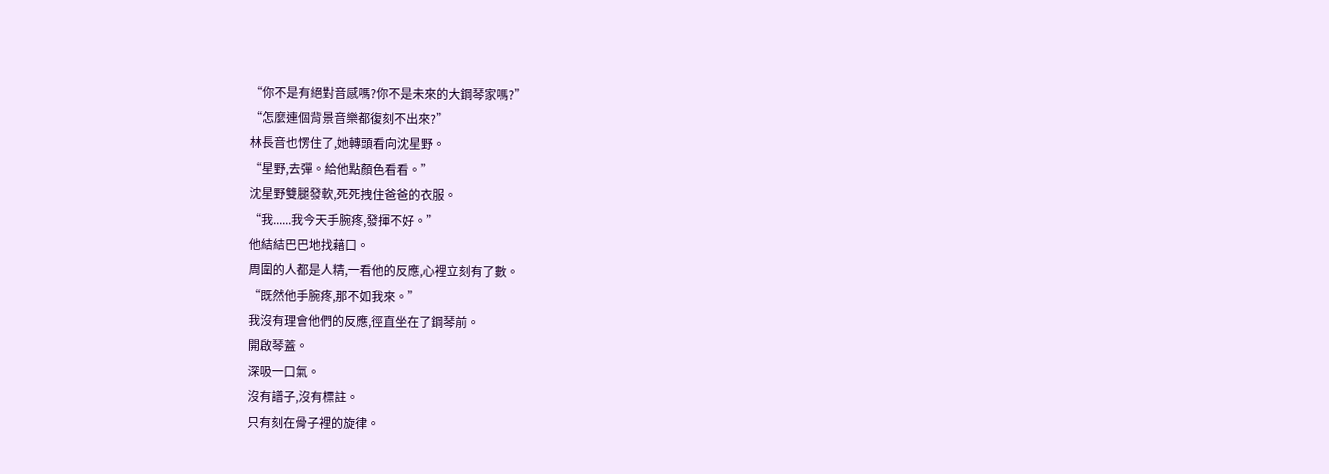“你不是有絕對音感嗎?你不是未來的大鋼琴家嗎?”
“怎麼連個背景音樂都復刻不出來?”
林長音也愣住了,她轉頭看向沈星野。
“星野,去彈。給他點顏色看看。”
沈星野雙腿發軟,死死拽住爸爸的衣服。
“我......我今天手腕疼,發揮不好。”
他結結巴巴地找藉口。
周圍的人都是人精,一看他的反應,心裡立刻有了數。
“既然他手腕疼,那不如我來。”
我沒有理會他們的反應,徑直坐在了鋼琴前。
開啟琴蓋。
深吸一口氣。
沒有譜子,沒有標註。
只有刻在骨子裡的旋律。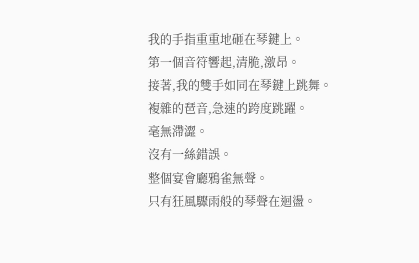我的手指重重地砸在琴鍵上。
第一個音符響起,清脆,激昂。
接著,我的雙手如同在琴鍵上跳舞。
複雜的琶音,急速的跨度跳躍。
毫無滯澀。
沒有一絲錯誤。
整個宴會廳鴉雀無聲。
只有狂風驟雨般的琴聲在迴盪。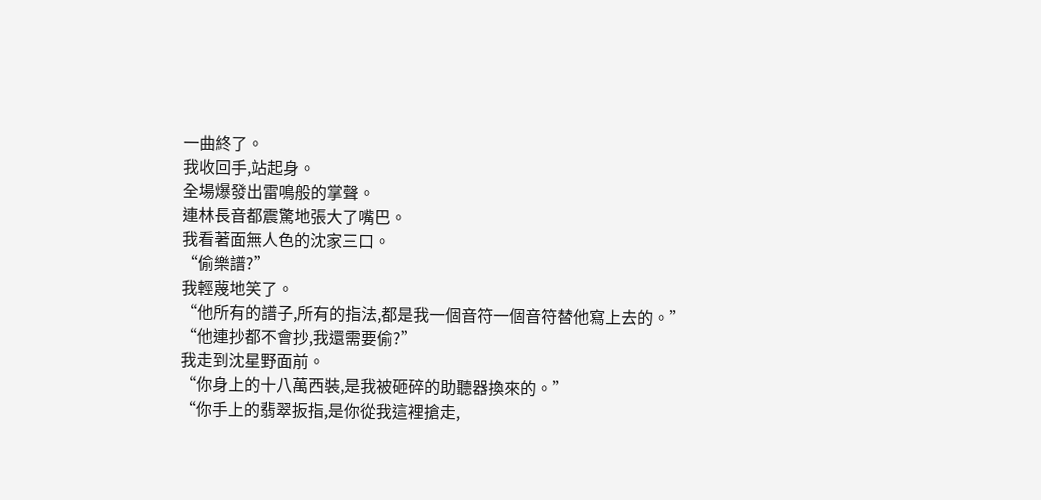一曲終了。
我收回手,站起身。
全場爆發出雷鳴般的掌聲。
連林長音都震驚地張大了嘴巴。
我看著面無人色的沈家三口。
“偷樂譜?”
我輕蔑地笑了。
“他所有的譜子,所有的指法,都是我一個音符一個音符替他寫上去的。”
“他連抄都不會抄,我還需要偷?”
我走到沈星野面前。
“你身上的十八萬西裝,是我被砸碎的助聽器換來的。”
“你手上的翡翠扳指,是你從我這裡搶走,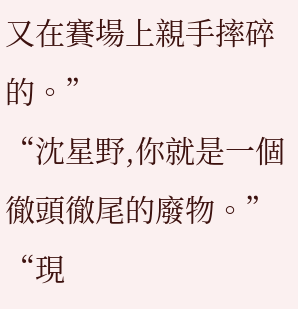又在賽場上親手摔碎的。”
“沈星野,你就是一個徹頭徹尾的廢物。”
“現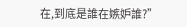在,到底是誰在嫉妒誰?”